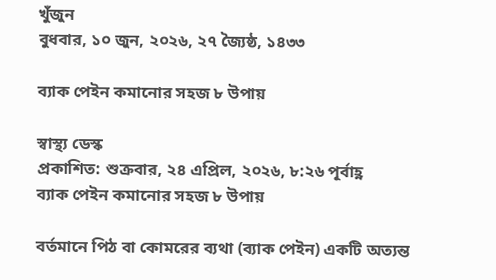খুঁজুন
বুধবার, ১০ জুন, ২০২৬, ২৭ জ্যৈষ্ঠ, ১৪৩৩

ব্যাক পেইন কমানোর সহজ ৮ উপায়

স্বাস্থ্য ডেস্ক
প্রকাশিত: শুক্রবার, ২৪ এপ্রিল, ২০২৬, ৮:২৬ পূর্বাহ্ণ
ব্যাক পেইন কমানোর সহজ ৮ উপায়

বর্তমানে পিঠ বা কোমরের ব্যথা (ব্যাক পেইন) একটি অত্যন্ত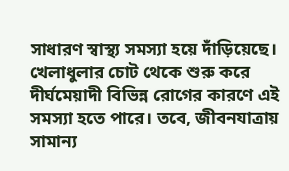সাধারণ স্বাস্থ্য সমস্যা হয়ে দাঁড়িয়েছে। খেলাধুলার চোট থেকে শুরু করে দীর্ঘমেয়াদী বিভিন্ন রোগের কারণে এই সমস্যা হতে পারে। তবে, জীবনযাত্রায় সামান্য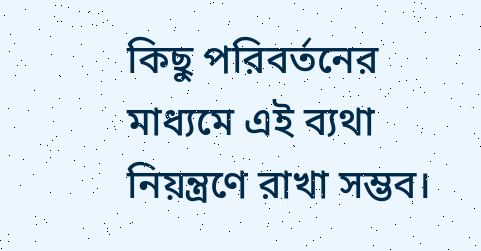কিছু পরিবর্তনের মাধ্যমে এই ব্যথা নিয়ন্ত্রণে রাখা সম্ভব।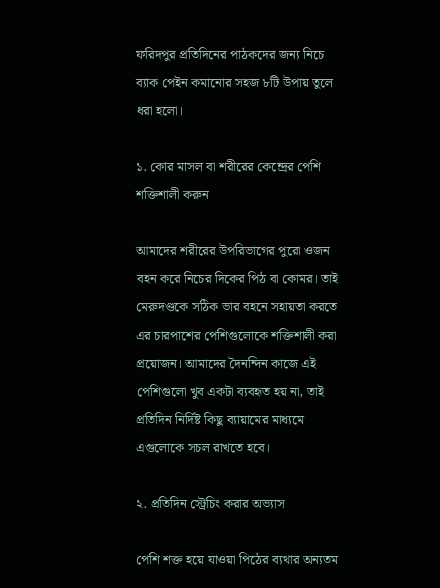ফরিদপুর প্রতিদিনের পাঠকদের জন্য নিচে ব্যাক পেইন কমানোর সহজ ৮টি উপায় তুলে ধরা হলো।

১. কোর মাসল বা শরীরের কেন্দ্রের পেশি শক্তিশালী করুন

আমাদের শরীরের উপরিভাগের পুরো ওজন বহন করে নিচের দিকের পিঠ বা কোমর। তাই মেরুদণ্ডকে সঠিক ভার বহনে সহায়তা করতে এর চারপাশের পেশিগুলোকে শক্তিশালী করা প্রয়োজন। আমাদের দৈনন্দিন কাজে এই পেশিগুলো খুব একটা ব্যবহৃত হয় না, তাই প্রতিদিন নির্দিষ্ট কিছু ব্যায়ামের মাধ্যমে এগুলোকে সচল রাখতে হবে।

২. প্রতিদিন স্ট্রেচিং করার অভ্যাস

পেশি শক্ত হয়ে যাওয়া পিঠের ব্যথার অন্যতম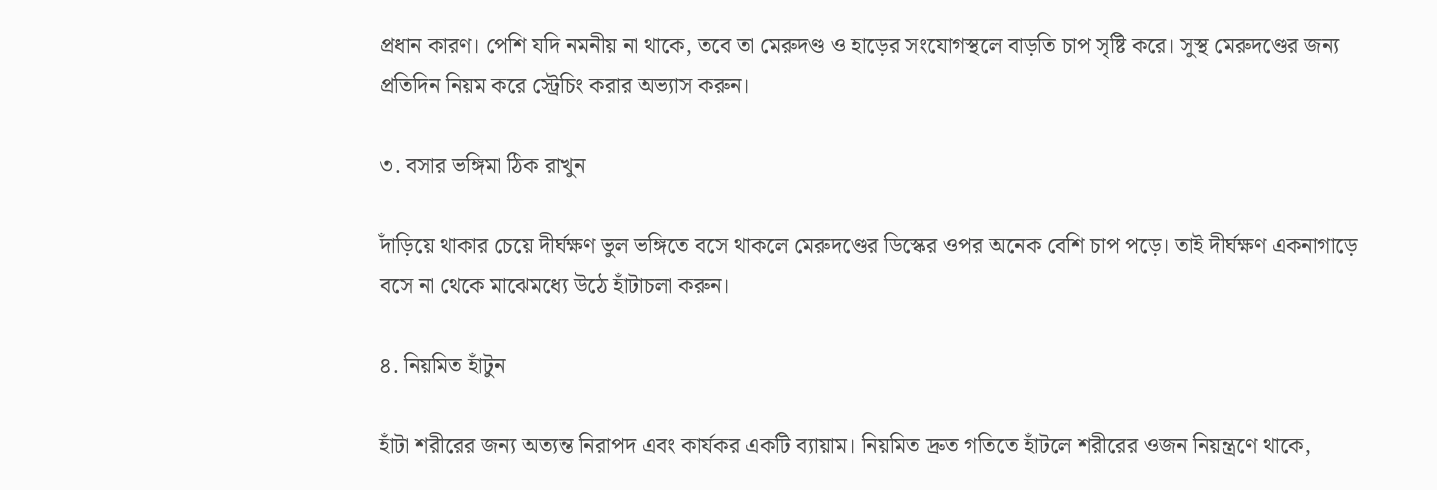প্রধান কারণ। পেশি যদি নমনীয় না থাকে, তবে তা মেরুদণ্ড ও হাড়ের সংযোগস্থলে বাড়তি চাপ সৃষ্টি করে। সুস্থ মেরুদণ্ডের জন্য প্রতিদিন নিয়ম করে স্ট্রেচিং করার অভ্যাস করুন।

৩. বসার ভঙ্গিমা ঠিক রাখুন

দাঁড়িয়ে থাকার চেয়ে দীর্ঘক্ষণ ভুল ভঙ্গিতে বসে থাকলে মেরুদণ্ডের ডিস্কের ওপর অনেক বেশি চাপ পড়ে। তাই দীর্ঘক্ষণ একনাগাড়ে বসে না থেকে মাঝেমধ্যে উঠে হাঁটাচলা করুন।

৪. নিয়মিত হাঁটুন

হাঁটা শরীরের জন্য অত্যন্ত নিরাপদ এবং কার্যকর একটি ব্যায়াম। নিয়মিত দ্রুত গতিতে হাঁটলে শরীরের ওজন নিয়ন্ত্রণে থাকে,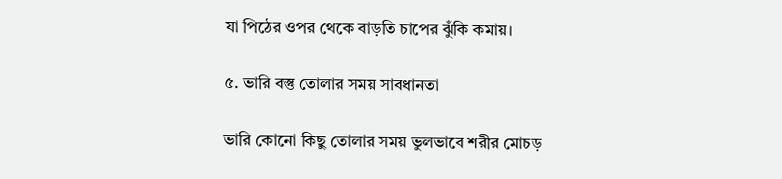যা পিঠের ওপর থেকে বাড়তি চাপের ঝুঁকি কমায়।

৫. ভারি বস্তু তোলার সময় সাবধানতা

ভারি কোনো কিছু তোলার সময় ভুলভাবে শরীর মোচড়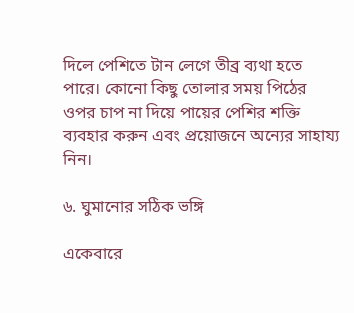দিলে পেশিতে টান লেগে তীব্র ব্যথা হতে পারে। কোনো কিছু তোলার সময় পিঠের ওপর চাপ না দিয়ে পায়ের পেশির শক্তি ব্যবহার করুন এবং প্রয়োজনে অন্যের সাহায্য নিন।

৬. ঘুমানোর সঠিক ভঙ্গি

একেবারে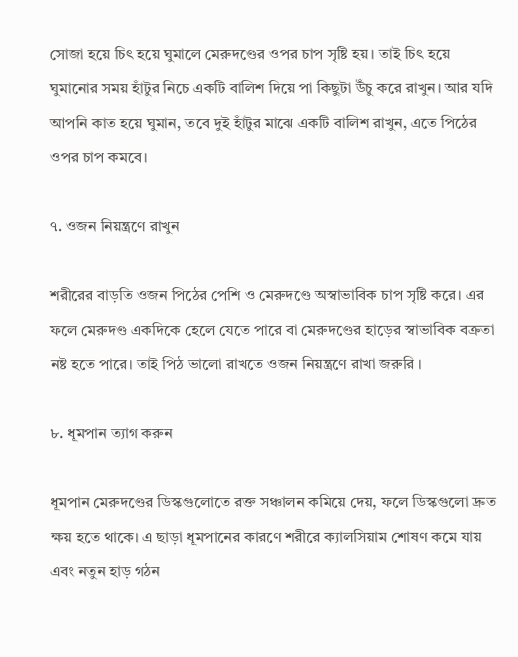সোজা হয়ে চিৎ হয়ে ঘুমালে মেরুদণ্ডের ওপর চাপ সৃষ্টি হয়। তাই চিৎ হয়ে ঘুমানোর সময় হাঁটুর নিচে একটি বালিশ দিয়ে পা কিছুটা উঁচু করে রাখুন। আর যদি আপনি কাত হয়ে ঘুমান, তবে দুই হাঁটুর মাঝে একটি বালিশ রাখুন, এতে পিঠের ওপর চাপ কমবে।

৭. ওজন নিয়ন্ত্রণে রাখুন

শরীরের বাড়তি ওজন পিঠের পেশি ও মেরুদণ্ডে অস্বাভাবিক চাপ সৃষ্টি করে। এর ফলে মেরুদণ্ড একদিকে হেলে যেতে পারে বা মেরুদণ্ডের হাড়ের স্বাভাবিক বক্রতা নষ্ট হতে পারে। তাই পিঠ ভালো রাখতে ওজন নিয়ন্ত্রণে রাখা জরুরি ।

৮. ধূমপান ত্যাগ করুন

ধূমপান মেরুদণ্ডের ডিস্কগুলোতে রক্ত সঞ্চালন কমিয়ে দেয়, ফলে ডিস্কগুলো দ্রুত ক্ষয় হতে থাকে। এ ছাড়া ধূমপানের কারণে শরীরে ক্যালসিয়াম শোষণ কমে যায় এবং নতুন হাড় গঠন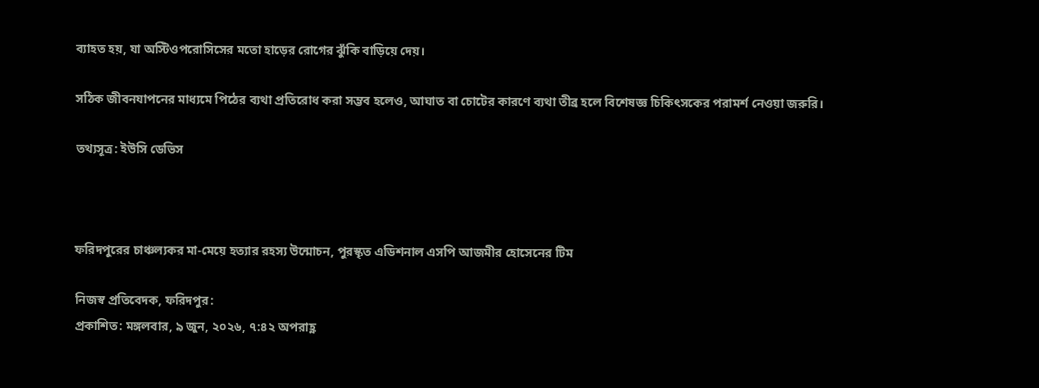ব্যাহত হয়, যা অস্টিওপরোসিসের মতো হাড়ের রোগের ঝুঁকি বাড়িয়ে দেয়।

সঠিক জীবনযাপনের মাধ্যমে পিঠের ব্যথা প্রতিরোধ করা সম্ভব হলেও, আঘাত বা চোটের কারণে ব্যথা তীব্র হলে বিশেষজ্ঞ চিকিৎসকের পরামর্শ নেওয়া জরুরি।

তথ্যসূত্র: ইউসি ডেভিস



ফরিদপুরের চাঞ্চল্যকর মা-মেয়ে হত্যার রহস্য উন্মোচন, পুরস্কৃত এডিশনাল এসপি আজমীর হোসেনের টিম

নিজস্ব প্রতিবেদক, ফরিদপুর:
প্রকাশিত: মঙ্গলবার, ৯ জুন, ২০২৬, ৭:৪২ অপরাহ্ণ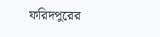ফরিদপুরের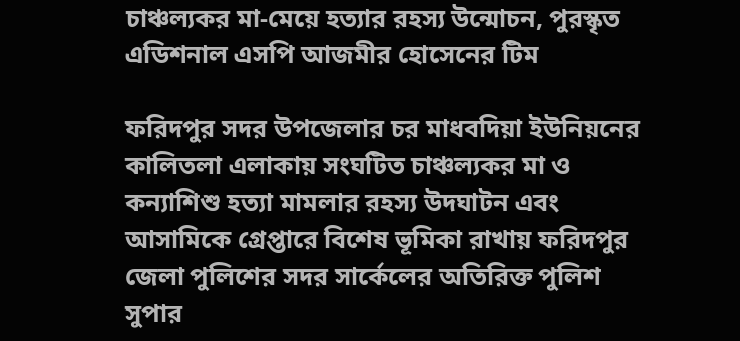চাঞ্চল্যকর মা-মেয়ে হত্যার রহস্য উন্মোচন, পুরস্কৃত এডিশনাল এসপি আজমীর হোসেনের টিম

ফরিদপুর সদর উপজেলার চর মাধবদিয়া ইউনিয়নের কালিতলা এলাকায় সংঘটিত চাঞ্চল্যকর মা ও কন্যাশিশু হত্যা মামলার রহস্য উদঘাটন এবং আসামিকে গ্রেপ্তারে বিশেষ ভূমিকা রাখায় ফরিদপুর জেলা পুলিশের সদর সার্কেলের অতিরিক্ত পুলিশ সুপার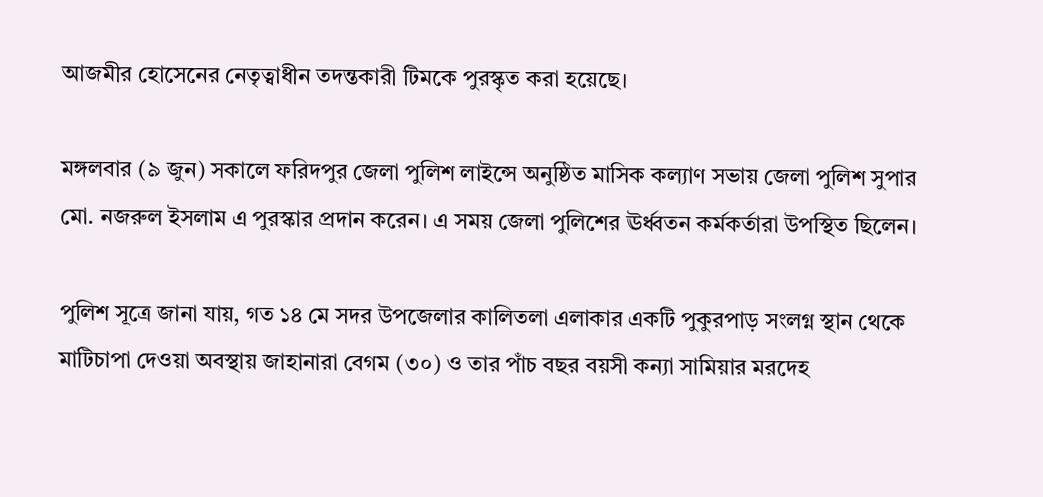আজমীর হোসেনের নেতৃত্বাধীন তদন্তকারী টিমকে পুরস্কৃত করা হয়েছে।

মঙ্গলবার (৯ জুন) সকালে ফরিদপুর জেলা পুলিশ লাইন্সে অনুষ্ঠিত মাসিক কল্যাণ সভায় জেলা পুলিশ সুপার মো. নজরুল ইসলাম এ পুরস্কার প্রদান করেন। এ সময় জেলা পুলিশের ঊর্ধ্বতন কর্মকর্তারা উপস্থিত ছিলেন।

পুলিশ সূত্রে জানা যায়, গত ১৪ মে সদর উপজেলার কালিতলা এলাকার একটি পুকুরপাড় সংলগ্ন স্থান থেকে মাটিচাপা দেওয়া অবস্থায় জাহানারা বেগম (৩০) ও তার পাঁচ বছর বয়সী কন্যা সামিয়ার মরদেহ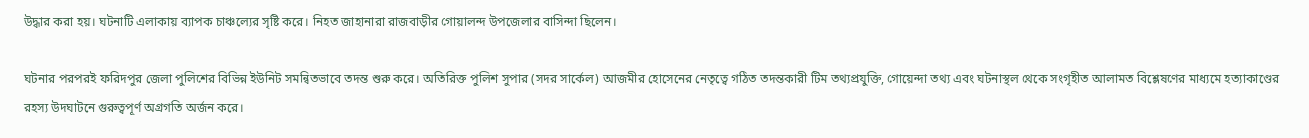উদ্ধার করা হয়। ঘটনাটি এলাকায় ব্যাপক চাঞ্চল্যের সৃষ্টি করে। নিহত জাহানারা রাজবাড়ীর গোয়ালন্দ উপজেলার বাসিন্দা ছিলেন।

ঘটনার পরপরই ফরিদপুর জেলা পুলিশের বিভিন্ন ইউনিট সমন্বিতভাবে তদন্ত শুরু করে। অতিরিক্ত পুলিশ সুপার (সদর সার্কেল) আজমীর হোসেনের নেতৃত্বে গঠিত তদন্তকারী টিম তথ্যপ্রযুক্তি, গোয়েন্দা তথ্য এবং ঘটনাস্থল থেকে সংগৃহীত আলামত বিশ্লেষণের মাধ্যমে হত্যাকাণ্ডের রহস্য উদঘাটনে গুরুত্বপূর্ণ অগ্রগতি অর্জন করে।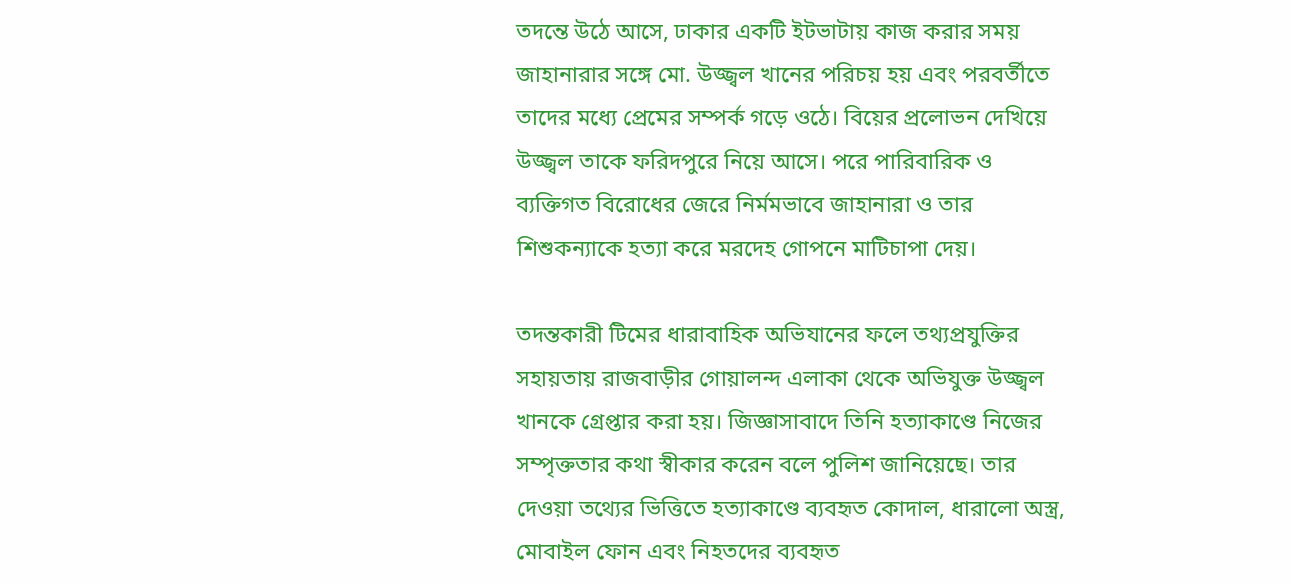তদন্তে উঠে আসে, ঢাকার একটি ইটভাটায় কাজ করার সময় জাহানারার সঙ্গে মো. উজ্জ্বল খানের পরিচয় হয় এবং পরবর্তীতে তাদের মধ্যে প্রেমের সম্পর্ক গড়ে ওঠে। বিয়ের প্রলোভন দেখিয়ে উজ্জ্বল তাকে ফরিদপুরে নিয়ে আসে। পরে পারিবারিক ও ব্যক্তিগত বিরোধের জেরে নির্মমভাবে জাহানারা ও তার শিশুকন্যাকে হত্যা করে মরদেহ গোপনে মাটিচাপা দেয়।

তদন্তকারী টিমের ধারাবাহিক অভিযানের ফলে তথ্যপ্রযুক্তির সহায়তায় রাজবাড়ীর গোয়ালন্দ এলাকা থেকে অভিযুক্ত উজ্জ্বল খানকে গ্রেপ্তার করা হয়। জিজ্ঞাসাবাদে তিনি হত্যাকাণ্ডে নিজের সম্পৃক্ততার কথা স্বীকার করেন বলে পুলিশ জানিয়েছে। তার দেওয়া তথ্যের ভিত্তিতে হত্যাকাণ্ডে ব্যবহৃত কোদাল, ধারালো অস্ত্র, মোবাইল ফোন এবং নিহতদের ব্যবহৃত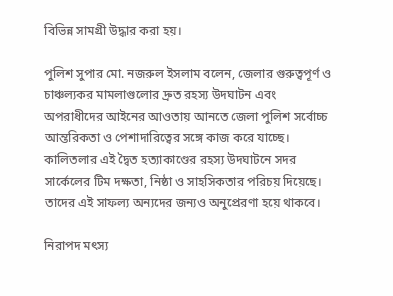বিভিন্ন সামগ্রী উদ্ধার করা হয়।

পুলিশ সুপার মো. নজরুল ইসলাম বলেন, জেলার গুরুত্বপূর্ণ ও চাঞ্চল্যকর মামলাগুলোর দ্রুত রহস্য উদঘাটন এবং অপরাধীদের আইনের আওতায় আনতে জেলা পুলিশ সর্বোচ্চ আন্তরিকতা ও পেশাদারিত্বের সঙ্গে কাজ করে যাচ্ছে। কালিতলার এই দ্বৈত হত্যাকাণ্ডের রহস্য উদঘাটনে সদর সার্কেলের টিম দক্ষতা, নিষ্ঠা ও সাহসিকতার পরিচয় দিয়েছে। তাদের এই সাফল্য অন্যদের জন্যও অনুপ্রেরণা হয়ে থাকবে।

নিরাপদ মৎস্য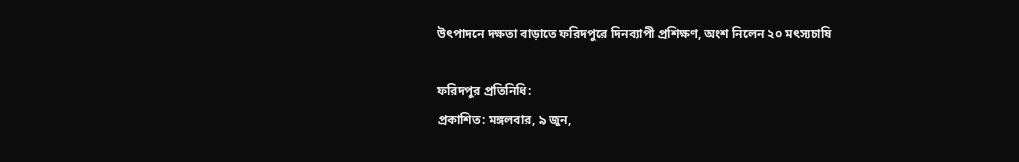উৎপাদনে দক্ষতা বাড়াতে ফরিদপুরে দিনব্যাপী প্রশিক্ষণ, অংশ নিলেন ২০ মৎস্যচাষি

ফরিদপুর প্রতিনিধি:
প্রকাশিত: মঙ্গলবার, ৯ জুন,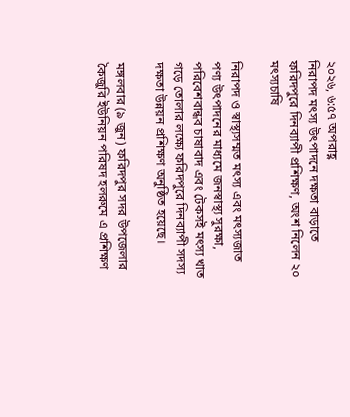২০২৬, ৬:৫৭ অপরাহ্ণ
নিরাপদ মৎস্য উৎপাদনে দক্ষতা বাড়াতে ফরিদপুরে দিনব্যাপী প্রশিক্ষণ, অংশ নিলেন ২০ মৎস্যচাষি

নিরাপদ ও স্বাস্থ্যসম্মত মৎস্য এবং মৎস্যজাত পণ্য উৎপাদনের মাধ্যমে জনস্বাস্থ্য সুরক্ষা, পরিবেশবান্ধব চাষাবাদ এবং টেকসই মৎস্য খাত গড়ে তোলার লক্ষ্যে ফরিদপুরে দিনব্যাপী সদস্য দক্ষতা উন্নয়ন প্রশিক্ষণ অনুষ্ঠিত হয়েছে।

মঙ্গলবার (৯ জুন) ফরিদপুর সদর উপজেলার কৈজুরি ইউনিয়ন পরিষদ হলরুমে এ প্রশিক্ষণ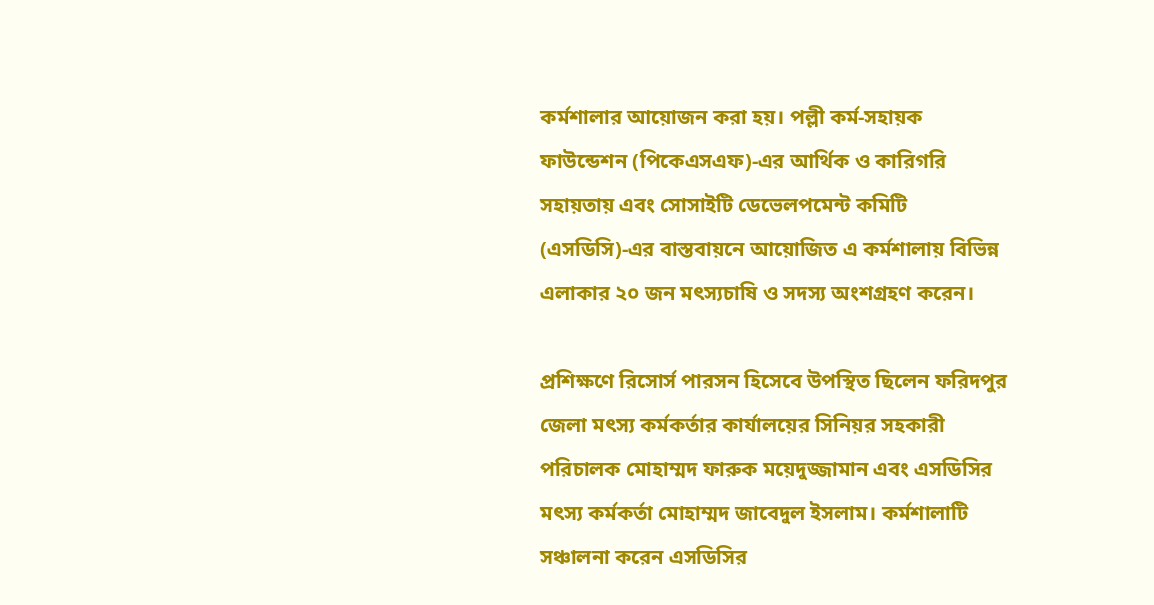কর্মশালার আয়োজন করা হয়। পল্লী কর্ম-সহায়ক ফাউন্ডেশন (পিকেএসএফ)-এর আর্থিক ও কারিগরি সহায়তায় এবং সোসাইটি ডেভেলপমেন্ট কমিটি (এসডিসি)-এর বাস্তবায়নে আয়োজিত এ কর্মশালায় বিভিন্ন এলাকার ২০ জন মৎস্যচাষি ও সদস্য অংশগ্রহণ করেন।

প্রশিক্ষণে রিসোর্স পারসন হিসেবে উপস্থিত ছিলেন ফরিদপুর জেলা মৎস্য কর্মকর্তার কার্যালয়ের সিনিয়র সহকারী পরিচালক মোহাম্মদ ফারুক ময়েদুজ্জামান এবং এসডিসির মৎস্য কর্মকর্তা মোহাম্মদ জাবেদুল ইসলাম। কর্মশালাটি সঞ্চালনা করেন এসডিসির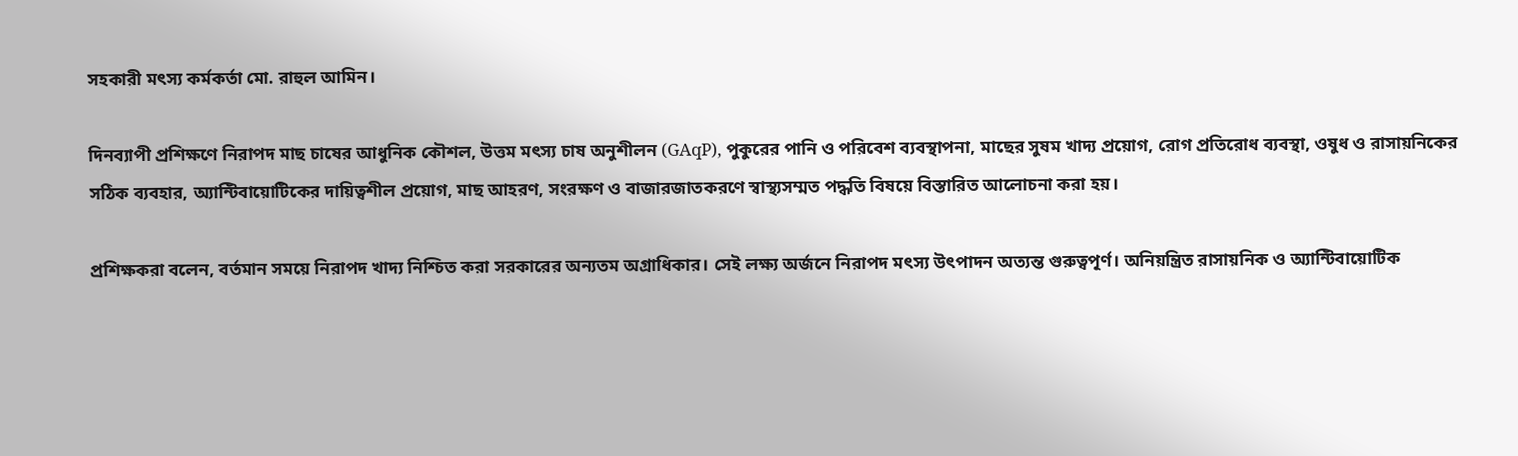সহকারী মৎস্য কর্মকর্তা মো. রাহুল আমিন।

দিনব্যাপী প্রশিক্ষণে নিরাপদ মাছ চাষের আধুনিক কৌশল, উত্তম মৎস্য চাষ অনুশীলন (GAqP), পুকুরের পানি ও পরিবেশ ব্যবস্থাপনা, মাছের সুষম খাদ্য প্রয়োগ, রোগ প্রতিরোধ ব্যবস্থা, ওষুধ ও রাসায়নিকের সঠিক ব্যবহার, অ্যান্টিবায়োটিকের দায়িত্বশীল প্রয়োগ, মাছ আহরণ, সংরক্ষণ ও বাজারজাতকরণে স্বাস্থ্যসম্মত পদ্ধতি বিষয়ে বিস্তারিত আলোচনা করা হয়।

প্রশিক্ষকরা বলেন, বর্তমান সময়ে নিরাপদ খাদ্য নিশ্চিত করা সরকারের অন্যতম অগ্রাধিকার। সেই লক্ষ্য অর্জনে নিরাপদ মৎস্য উৎপাদন অত্যন্ত গুরুত্বপূর্ণ। অনিয়ন্ত্রিত রাসায়নিক ও অ্যান্টিবায়োটিক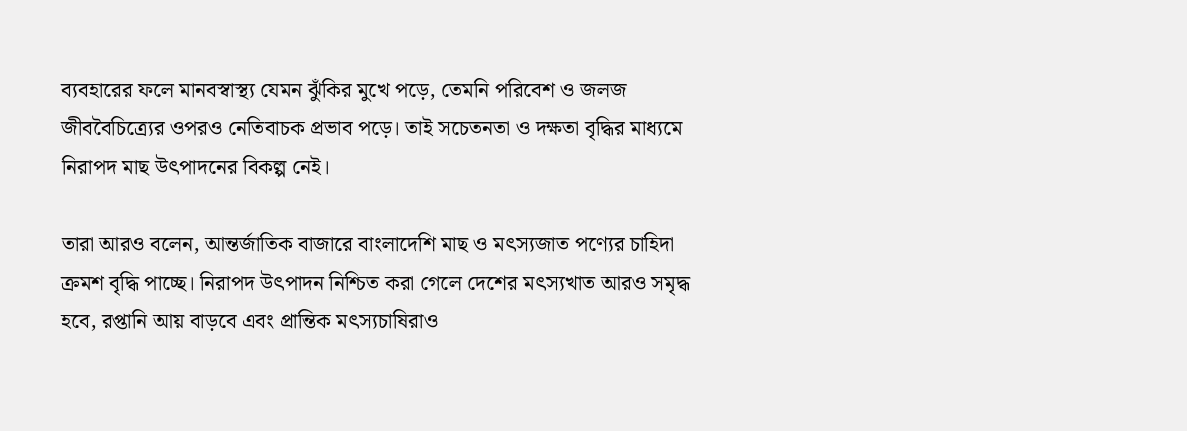ব্যবহারের ফলে মানবস্বাস্থ্য যেমন ঝুঁকির মুখে পড়ে, তেমনি পরিবেশ ও জলজ জীববৈচিত্র্যের ওপরও নেতিবাচক প্রভাব পড়ে। তাই সচেতনতা ও দক্ষতা বৃদ্ধির মাধ্যমে নিরাপদ মাছ উৎপাদনের বিকল্প নেই।

তারা আরও বলেন, আন্তর্জাতিক বাজারে বাংলাদেশি মাছ ও মৎস্যজাত পণ্যের চাহিদা ক্রমশ বৃদ্ধি পাচ্ছে। নিরাপদ উৎপাদন নিশ্চিত করা গেলে দেশের মৎস্যখাত আরও সমৃদ্ধ হবে, রপ্তানি আয় বাড়বে এবং প্রান্তিক মৎস্যচাষিরাও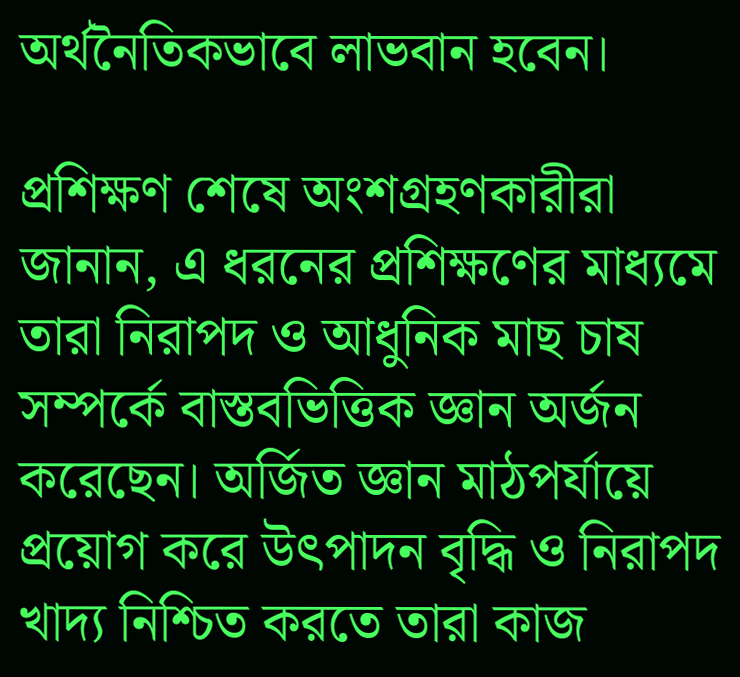অর্থনৈতিকভাবে লাভবান হবেন।

প্রশিক্ষণ শেষে অংশগ্রহণকারীরা জানান, এ ধরনের প্রশিক্ষণের মাধ্যমে তারা নিরাপদ ও আধুনিক মাছ চাষ সম্পর্কে বাস্তবভিত্তিক জ্ঞান অর্জন করেছেন। অর্জিত জ্ঞান মাঠপর্যায়ে প্রয়োগ করে উৎপাদন বৃদ্ধি ও নিরাপদ খাদ্য নিশ্চিত করতে তারা কাজ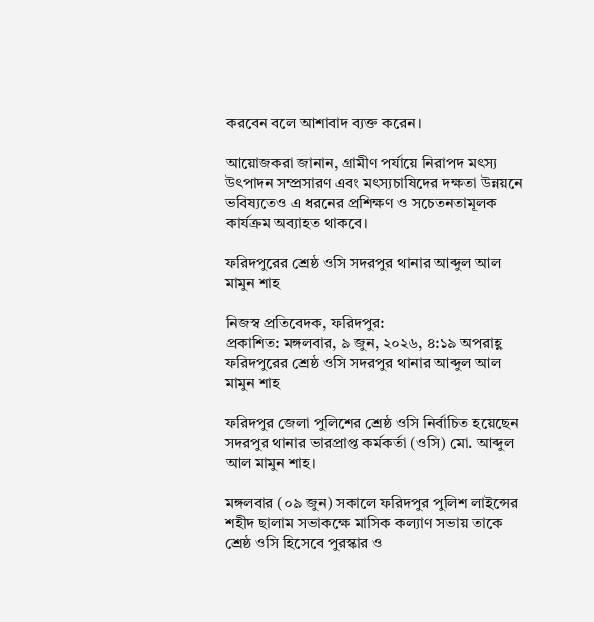করবেন বলে আশাবাদ ব্যক্ত করেন।

আয়োজকরা জানান, গ্রামীণ পর্যায়ে নিরাপদ মৎস্য উৎপাদন সম্প্রসারণ এবং মৎস্যচাষিদের দক্ষতা উন্নয়নে ভবিষ্যতেও এ ধরনের প্রশিক্ষণ ও সচেতনতামূলক কার্যক্রম অব্যাহত থাকবে।

ফরিদপুরের শ্রেষ্ঠ ওসি সদরপুর থানার আব্দুল আল মামুন শাহ

নিজস্ব প্রতিবেদক, ফরিদপুর:
প্রকাশিত: মঙ্গলবার, ৯ জুন, ২০২৬, ৪:১৯ অপরাহ্ণ
ফরিদপুরের শ্রেষ্ঠ ওসি সদরপুর থানার আব্দুল আল মামুন শাহ

ফরিদপুর জেলা পুলিশের শ্রেষ্ঠ ওসি নির্বাচিত হয়েছেন সদরপুর থানার ভারপ্রাপ্ত কর্মকর্তা (ওসি) মো. আব্দুল আল মামুন শাহ।

মঙ্গলবার (০৯ জুন) সকালে ফরিদপুর পুলিশ লাইন্সের শহীদ ছালাম সভাকক্ষে মাসিক কল্যাণ সভায় তাকে শ্রেষ্ঠ ওসি হিসেবে পুরস্কার ও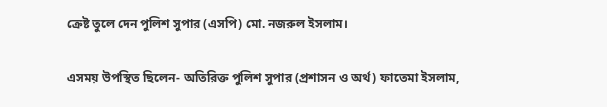ক্রেষ্ট তুলে দেন পুলিশ সুপার (এসপি) মো. নজরুল ইসলাম।

এসময় উপস্থিত ছিলেন- অতিরিক্ত পুলিশ সুপার (প্রশাসন ও অর্থ) ফাতেমা ইসলাম,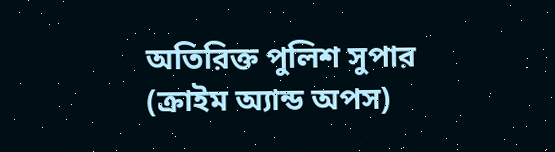অতিরিক্ত পুলিশ সুপার (ক্রাইম অ্যান্ড অপস)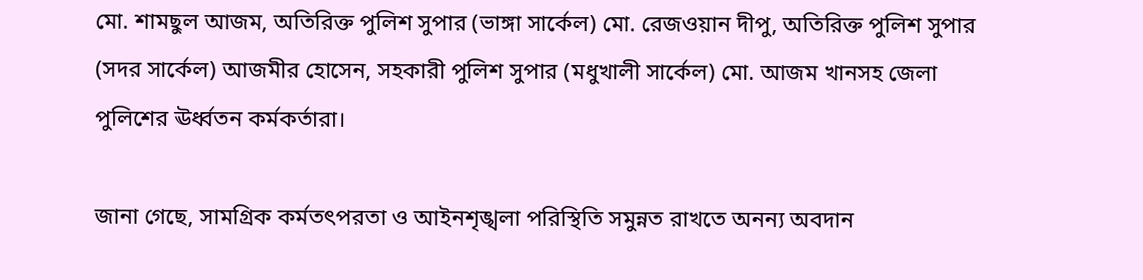মো. শামছুল আজম, অতিরিক্ত পুলিশ সুপার (ভাঙ্গা সার্কেল) মো. রেজওয়ান দীপু, অতিরিক্ত পুলিশ সুপার (সদর সার্কেল) আজমীর হোসেন, সহকারী পুলিশ সুপার (মধুখালী সার্কেল) মো. আজম খানসহ জেলা পুলিশের ঊর্ধ্বতন কর্মকর্তারা।

জানা গেছে, সামগ্রিক কর্মতৎপরতা ও আইনশৃঙ্খলা পরিস্থিতি সমুন্নত রাখতে অনন্য অবদান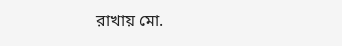রাখায় মো.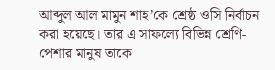আব্দুল আল মামুন শাহ’কে শ্রেষ্ঠ ওসি নির্বাচন করা হয়েছে। তার এ সাফল্যে বিভিন্ন শ্রেণি-পেশার মানুষ তাকে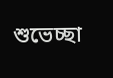শুভেচ্ছা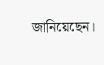জানিয়েছেন।